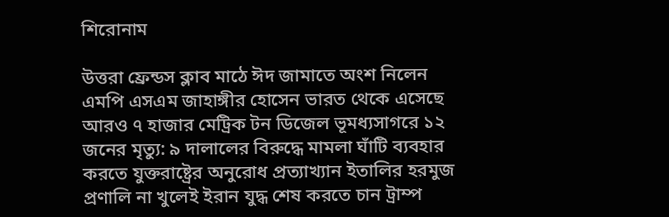শিরোনাম

উত্তরা ফ্রেন্ডস ক্লাব মাঠে ঈদ জামাতে অংশ নিলেন এমপি এসএম জাহাঙ্গীর হোসেন ভারত থেকে এসেছে আরও ৭ হাজার মেট্রিক টন ডিজেল ভূমধ্যসাগরে ১২ জনের মৃত্যু: ৯ দালালের বিরুদ্ধে মামলা ঘাঁটি ব্যবহার করতে যুক্তরাষ্ট্রের অনুরোধ প্রত্যাখ্যান ইতালির হরমুজ প্রণালি না খুলেই ইরান যুদ্ধ শেষ করতে চান ট্রাম্প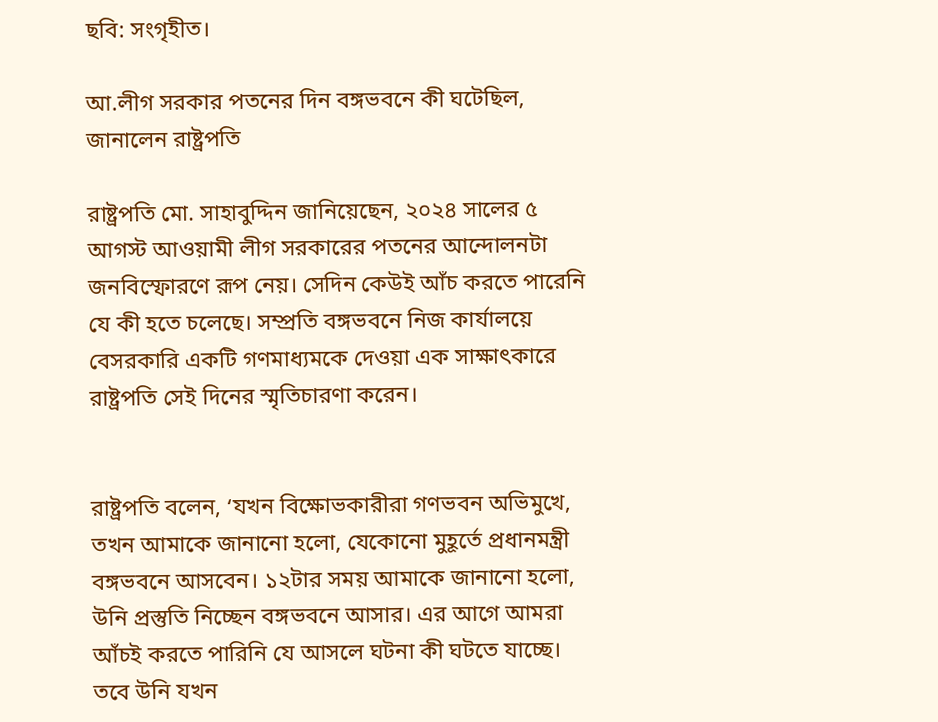ছবি: সংগৃহীত।

আ.লীগ সরকার পতনের দিন বঙ্গভবনে কী ঘটেছিল, জানালেন রাষ্ট্রপতি

রাষ্ট্রপতি মো. সাহাবুদ্দিন জানিয়েছেন, ২০২৪ সালের ৫ আগস্ট আওয়ামী লীগ সরকারের পতনের আন্দোলনটা জনবিস্ফোরণে রূপ নেয়। সেদিন কেউই আঁচ করতে পারেনি যে কী হতে চলেছে। সম্প্রতি বঙ্গভবনে নিজ কার্যালয়ে বেসরকারি একটি গণমাধ্যমকে দেওয়া এক সাক্ষাৎকারে রাষ্ট্রপতি সেই দিনের স্মৃতিচারণা করেন।


রাষ্ট্রপতি বলেন, ‘যখন বিক্ষোভকারীরা গণভবন অভিমুখে, তখন আমাকে জানানো হলো, যেকোনো মুহূর্তে প্রধানমন্ত্রী বঙ্গভবনে আসবেন। ১২টার সময় আমাকে জানানো হলো, উনি প্রস্তুতি নিচ্ছেন বঙ্গভবনে আসার। এর আগে আমরা আঁচই করতে পারিনি যে আসলে ঘটনা কী ঘটতে যাচ্ছে। তবে উনি যখন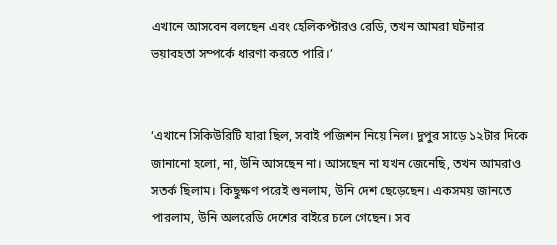এখানে আসবেন বলছেন এবং হেলিকপ্টারও রেডি, তখন আমরা ঘটনার ভয়াবহতা সম্পর্কে ধারণা করতে পারি।’


‘এখানে সিকিউরিটি যারা ছিল, সবাই পজিশন নিয়ে নিল। দুপুর সাড়ে ১২টার দিকে জানানো হলো, না, উনি আসছেন না। আসছেন না যখন জেনেছি, তখন আমরাও সতর্ক ছিলাম। কিছুক্ষণ পরেই শুনলাম, উনি দেশ ছেড়েছেন। একসময় জানতে পারলাম, উনি অলরেডি দেশের বাইরে চলে গেছেন। সব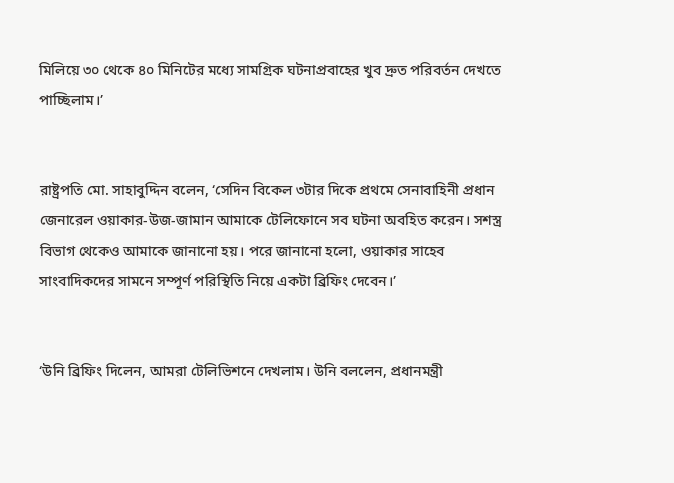মিলিয়ে ৩০ থেকে ৪০ মিনিটের মধ্যে সামগ্রিক ঘটনাপ্রবাহের খুব দ্রুত পরিবর্তন দেখতে পাচ্ছিলাম।’


রাষ্ট্রপতি মো. সাহাবুদ্দিন বলেন, ‘সেদিন বিকেল ৩টার দিকে প্রথমে সেনাবাহিনী প্রধান জেনারেল ওয়াকার-উজ-জামান আমাকে টেলিফোনে সব ঘটনা অবহিত করেন। সশস্ত্র বিভাগ থেকেও আমাকে জানানো হয়। পরে জানানো হলো, ওয়াকার সাহেব সাংবাদিকদের সামনে সম্পূর্ণ পরিস্থিতি নিয়ে একটা ব্রিফিং দেবেন।’


‘উনি ব্রিফিং দিলেন, আমরা টেলিভিশনে দেখলাম। উনি বললেন, প্রধানমন্ত্রী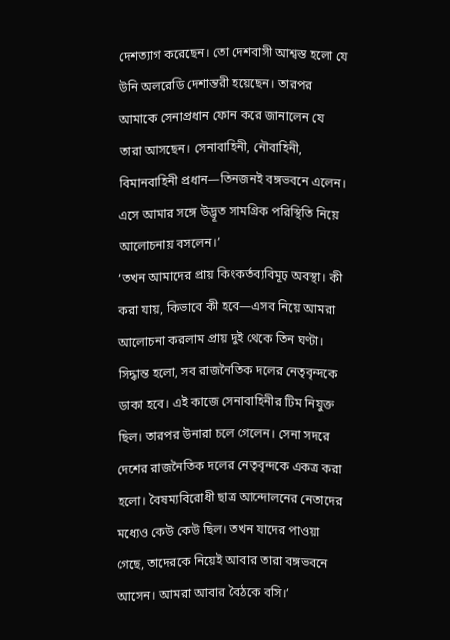দেশত্যাগ করেছেন। তো দেশবাসী আশ্বস্ত হলো যে উনি অলরেডি দেশান্তরী হয়েছেন। তারপর আমাকে সেনাপ্রধান ফোন করে জানালেন যে তারা আসছেন। সেনাবাহিনী, নৌবাহিনী, বিমানবাহিনী প্রধান—তিনজনই বঙ্গভবনে এলেন। এসে আমার সঙ্গে উদ্ভূত সামগ্রিক পরিস্থিতি নিয়ে আলোচনায় বসলেন।’
‘তখন আমাদের প্রায় কিংকর্তব্যবিমূঢ় অবস্থা। কী করা যায়, কিভাবে কী হবে—এসব নিয়ে আমরা আলোচনা করলাম প্রায় দুই থেকে তিন ঘণ্টা। সিদ্ধান্ত হলো, সব রাজনৈতিক দলের নেতৃবৃন্দকে ডাকা হবে। এই কাজে সেনাবাহিনীর টিম নিযুক্ত ছিল। তারপর উনারা চলে গেলেন। সেনা সদরে দেশের রাজনৈতিক দলের নেতৃবৃন্দকে একত্র করা হলো। বৈষম্যবিরোধী ছাত্র আন্দোলনের নেতাদের মধ্যেও কেউ কেউ ছিল। তখন যাদের পাওয়া গেছে, তাদেরকে নিয়েই আবার তারা বঙ্গভবনে আসেন। আমরা আবার বৈঠকে বসি।’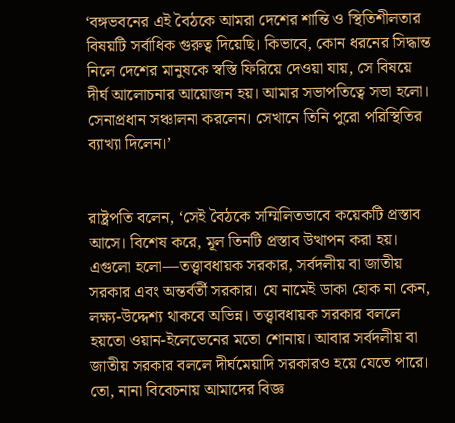‘বঙ্গভবনের এই বৈঠকে আমরা দেশের শান্তি ও স্থিতিশীলতার বিষয়টি সর্বাধিক গুরুত্ব দিয়েছি। কিভাবে, কোন ধরনের সিদ্ধান্ত নিলে দেশের মানুষকে স্বস্তি ফিরিয়ে দেওয়া যায়, সে বিষয়ে দীর্ঘ আলোচনার আয়োজন হয়। আমার সভাপতিত্বে সভা হলো। সেনাপ্রধান সঞ্চালনা করলেন। সেখানে তিনি পুরো পরিস্থিতির ব্যাখ্যা দিলেন।’


রাষ্ট্রপতি বলেন, ‘সেই বৈঠকে সম্মিলিতভাবে কয়েকটি প্রস্তাব আসে। বিশেষ করে, মূল তিনটি প্রস্তাব উত্থাপন করা হয়। এগুলো হলো—তত্ত্বাবধায়ক সরকার, সর্বদলীয় বা জাতীয় সরকার এবং অন্তর্বর্তী সরকার। যে নামেই ডাকা হোক না কেন, লক্ষ্য-উদ্দেশ্য থাকবে অভিন্ন। তত্ত্বাবধায়ক সরকার বললে হয়তো ওয়ান-ইলেভেনের মতো শোনায়। আবার সর্বদলীয় বা জাতীয় সরকার বললে দীর্ঘমেয়াদি সরকারও হয়ে যেতে পারে। তো, নানা বিবেচনায় আমাদের বিজ্ঞ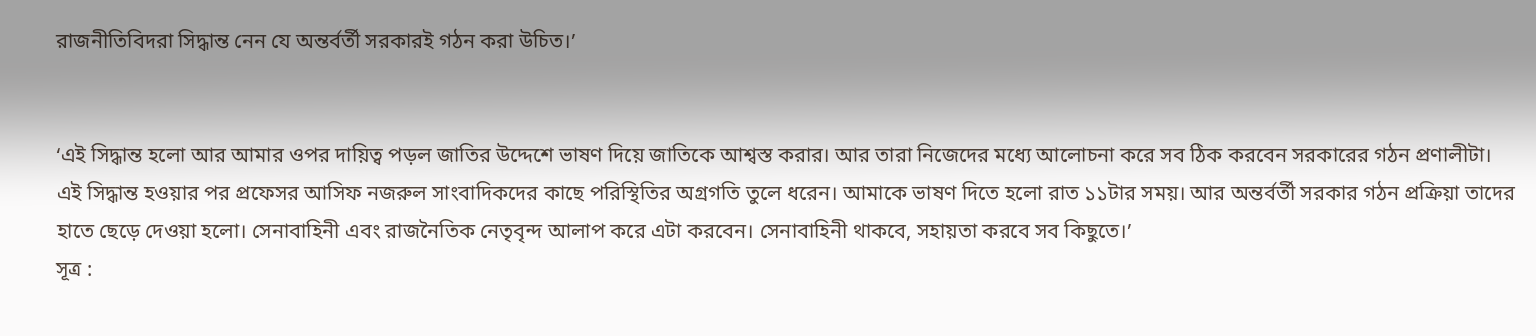রাজনীতিবিদরা সিদ্ধান্ত নেন যে অন্তর্বর্তী সরকারই গঠন করা উচিত।’


‘এই সিদ্ধান্ত হলো আর আমার ওপর দায়িত্ব পড়ল জাতির উদ্দেশে ভাষণ দিয়ে জাতিকে আশ্বস্ত করার। আর তারা নিজেদের মধ্যে আলোচনা করে সব ঠিক করবেন সরকারের গঠন প্রণালীটা। এই সিদ্ধান্ত হওয়ার পর প্রফেসর আসিফ নজরুল সাংবাদিকদের কাছে পরিস্থিতির অগ্রগতি তুলে ধরেন। আমাকে ভাষণ দিতে হলো রাত ১১টার সময়। আর অন্তর্বর্তী সরকার গঠন প্রক্রিয়া তাদের হাতে ছেড়ে দেওয়া হলো। সেনাবাহিনী এবং রাজনৈতিক নেতৃবৃন্দ আলাপ করে এটা করবেন। সেনাবাহিনী থাকবে, সহায়তা করবে সব কিছুতে।’
সূত্র :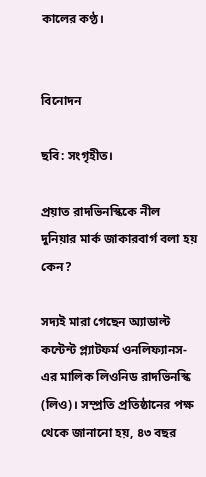কালের কণ্ঠ।


বিনোদন

ছবি: সংগৃহীত।

প্রয়াত রাদভিনস্কিকে নীল দুনিয়ার মার্ক জাকারবার্গ বলা হয় কেন?

সদ্যই মারা গেছেন অ্যাডাল্ট কন্টেন্ট প্ল্যাটফর্ম ওনলিফ্যানস-এর মালিক লিওনিড রাদভিনস্কি (লিও)। সম্প্রতি প্রতিষ্ঠানের পক্ষ থেকে জানানো হয়, ৪৩ বছর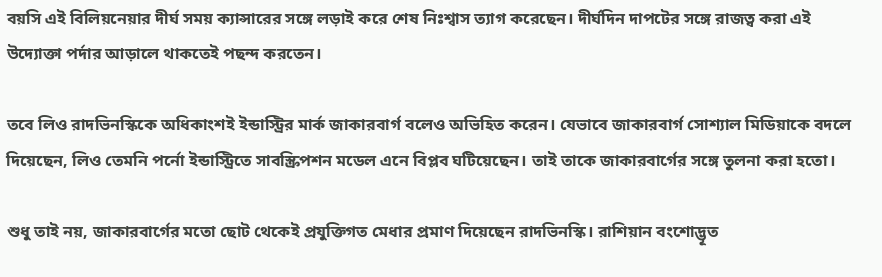বয়সি এই বিলিয়নেয়ার দীর্ঘ সময় ক্যান্সারের সঙ্গে লড়াই করে শেষ নিঃশ্বাস ত্যাগ করেছেন। দীর্ঘদিন দাপটের সঙ্গে রাজত্ব করা এই উদ্যোক্তা পর্দার আড়ালে থাকতেই পছন্দ করতেন।

তবে লিও রাদভিনস্কিকে অধিকাংশই ইন্ডাস্ট্রির মার্ক জাকারবার্গ বলেও অভিহিত করেন। যেভাবে জাকারবার্গ সোশ্যাল মিডিয়াকে বদলে দিয়েছেন, লিও তেমনি পর্নো ইন্ডাস্ট্রিতে সাবস্ক্রিপশন মডেল এনে বিপ্লব ঘটিয়েছেন। তাই তাকে জাকারবার্গের সঙ্গে তুলনা করা হতো।

শুধু তাই নয়, জাকারবার্গের মতো ছোট থেকেই প্রযুক্তিগত মেধার প্রমাণ দিয়েছেন রাদভিনস্কি। রাশিয়ান বংশোদ্ভূত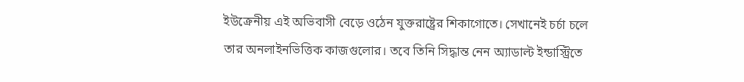ইউক্রেনীয় এই অভিবাসী বেড়ে ওঠেন যুক্তরাষ্ট্রের শিকাগোতে। সেখানেই চর্চা চলে তার অনলাইনভিত্তিক কাজগুলোর। তবে তিনি সিদ্ধান্ত নেন অ্যাডাল্ট ইন্ডাস্ট্রিতে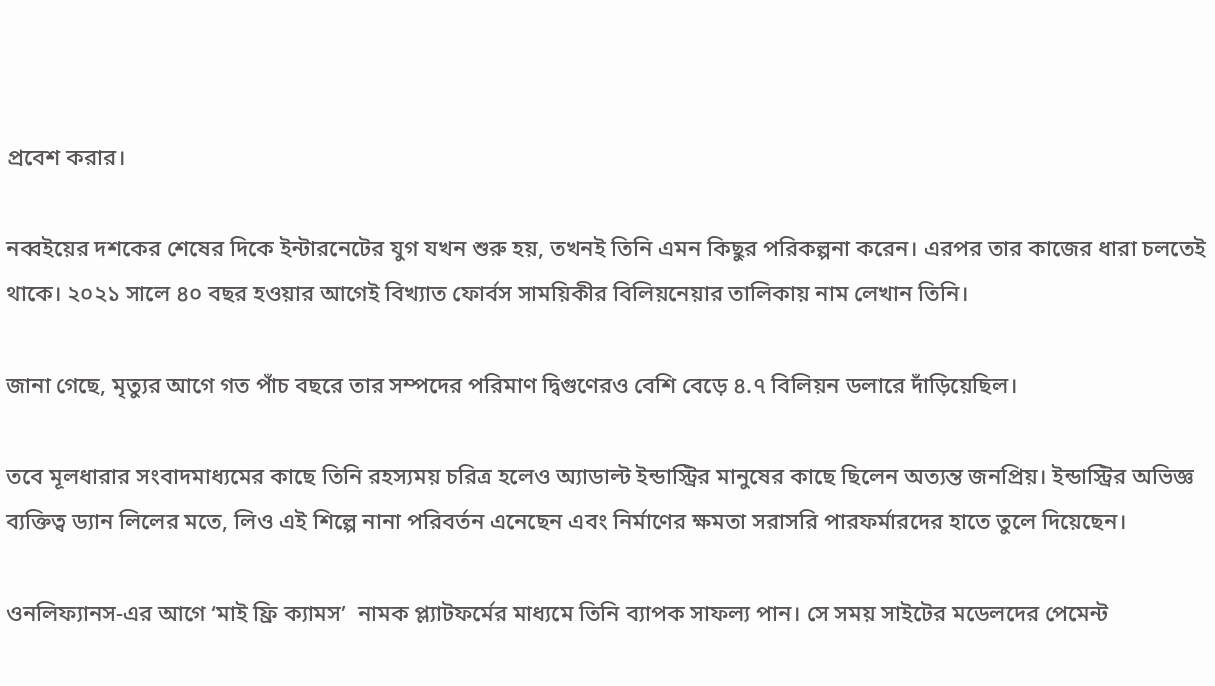প্রবেশ করার।

নব্বইয়ের দশকের শেষের দিকে ইন্টারনেটের যুগ যখন শুরু হয়, তখনই তিনি এমন কিছুর পরিকল্পনা করেন। এরপর তার কাজের ধারা চলতেই থাকে। ২০২১ সালে ৪০ বছর হওয়ার আগেই বিখ্যাত ফোর্বস সাময়িকীর বিলিয়নেয়ার তালিকায় নাম লেখান তিনি।

জানা গেছে, মৃত্যুর আগে গত পাঁচ বছরে তার সম্পদের পরিমাণ দ্বিগুণেরও বেশি বেড়ে ৪.৭ বিলিয়ন ডলারে দাঁড়িয়েছিল।

তবে মূলধারার সংবাদমাধ্যমের কাছে তিনি রহস্যময় চরিত্র হলেও অ্যাডাল্ট ইন্ডাস্ট্রির মানুষের কাছে ছিলেন অত্যন্ত জনপ্রিয়। ইন্ডাস্ট্রির অভিজ্ঞ ব্যক্তিত্ব ড্যান লিলের মতে, লিও এই শিল্পে নানা পরিবর্তন এনেছেন এবং নির্মাণের ক্ষমতা সরাসরি পারফর্মারদের হাতে তুলে দিয়েছেন।

ওনলিফ্যানস-এর আগে ‘মাই ফ্রি ক্যামস’  নামক প্ল্যাটফর্মের মাধ্যমে তিনি ব্যাপক সাফল্য পান। সে সময় সাইটের মডেলদের পেমেন্ট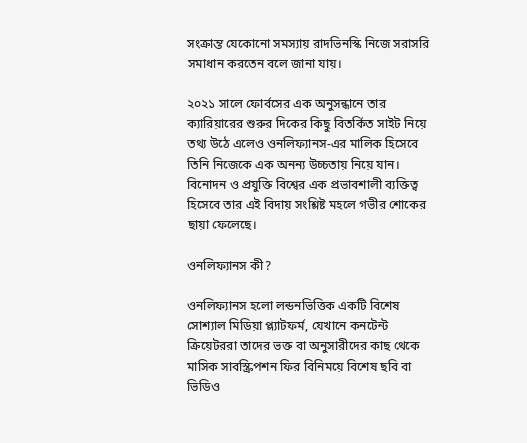সংক্রান্ত যেকোনো সমস্যায় রাদভিনস্কি নিজে সরাসরি সমাধান করতেন বলে জানা যায়।

২০২১ সালে ফোর্বসের এক অনুসন্ধানে তার ক্যারিয়ারের শুরুর দিকের কিছু বিতর্কিত সাইট নিয়ে তথ্য উঠে এলেও ওনলিফ্যানস-এর মালিক হিসেবে তিনি নিজেকে এক অনন্য উচ্চতায় নিয়ে যান। বিনোদন ও প্রযুক্তি বিশ্বের এক প্রভাবশালী ব্যক্তিত্ব হিসেবে তার এই বিদায় সংশ্লিষ্ট মহলে গভীর শোকের ছায়া ফেলেছে।

ওনলিফ্যানস কী?

ওনলিফ্যানস হলো লন্ডনভিত্তিক একটি বিশেষ সোশ্যাল মিডিয়া প্ল্যাটফর্ম, যেখানে কনটেন্ট ক্রিয়েটররা তাদের ভক্ত বা অনুসারীদের কাছ থেকে মাসিক সাবস্ক্রিপশন ফির বিনিময়ে বিশেষ ছবি বা ভিডিও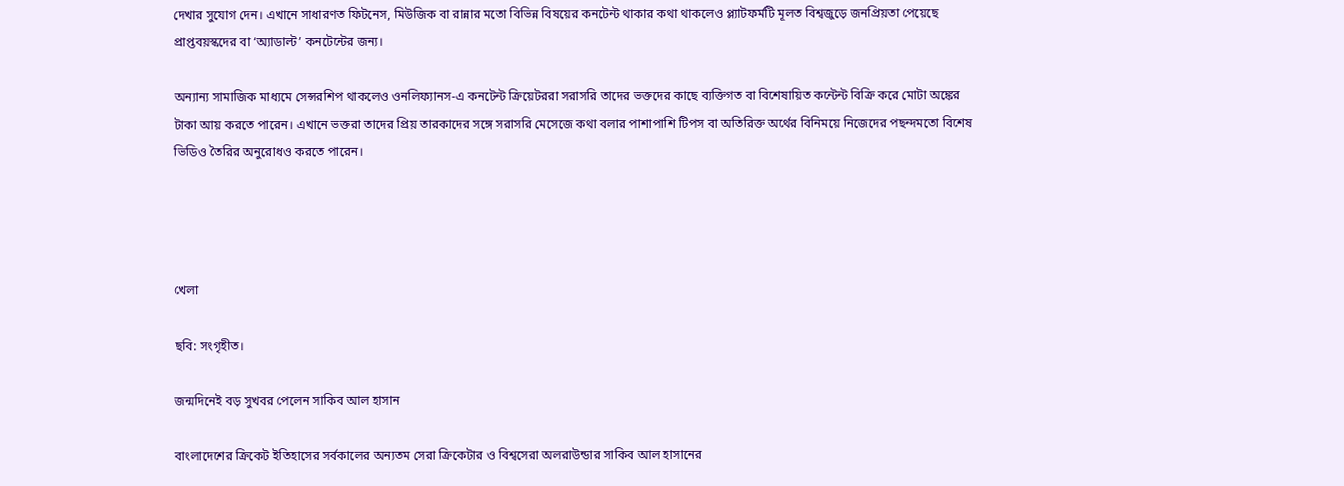দেখার সুযোগ দেন। এখানে সাধারণত ফিটনেস, মিউজিক বা রান্নার মতো বিভিন্ন বিষয়ের কনটেন্ট থাকার কথা থাকলেও প্ল্যাটফর্মটি মূলত বিশ্বজুড়ে জনপ্রিয়তা পেয়েছে প্রাপ্তবয়স্কদের বা ‘অ্যাডাল্ট’ কনটেন্টের জন্য।

অন্যান্য সামাজিক মাধ্যমে সেন্সরশিপ থাকলেও ওনলিফ্যানস-এ কনটেন্ট ক্রিয়েটররা সরাসরি তাদের ভক্তদের কাছে ব্যক্তিগত বা বিশেষায়িত কন্টেন্ট বিক্রি করে মোটা অঙ্কের টাকা আয় করতে পারেন। এখানে ভক্তরা তাদের প্রিয় তারকাদের সঙ্গে সরাসরি মেসেজে কথা বলার পাশাপাশি টিপস বা অতিরিক্ত অর্থের বিনিময়ে নিজেদের পছন্দমতো বিশেষ ভিডিও তৈরির অনুরোধও করতে পারেন।




খেলা

ছবি: সংগৃহীত।

জন্মদিনেই বড় সুখবর পেলেন সাকিব আল হাসান

বাংলাদেশের ক্রিকেট ইতিহাসের সর্বকালের অন্যতম সেরা ক্রিকেটার ও বিশ্বসেরা অলরাউন্ডার সাকিব আল হাসানের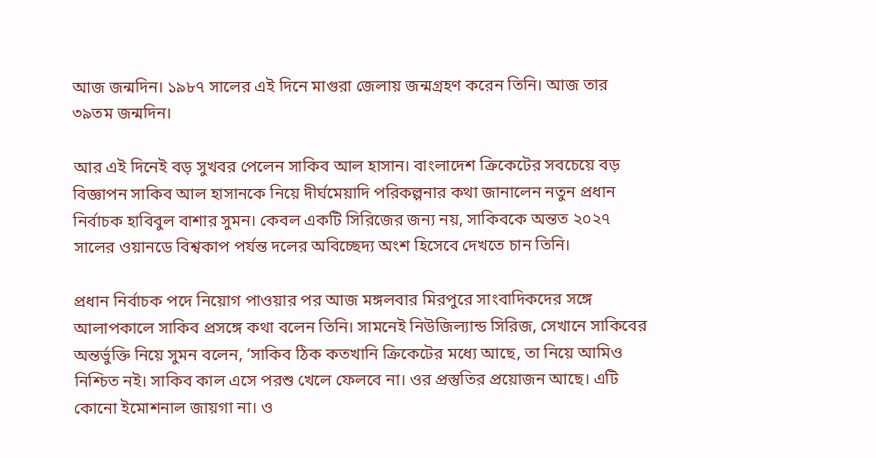আজ জন্মদিন। ১৯৮৭ সালের এই দিনে মাগুরা জেলায় জন্মগ্রহণ করেন তিনি। আজ তার ৩৯তম জন্মদিন।

আর এই দিনেই বড় সুখবর পেলেন সাকিব আল হাসান। বাংলাদেশ ক্রিকেটের সবচেয়ে বড় বিজ্ঞাপন সাকিব আল হাসানকে নিয়ে দীর্ঘমেয়াদি পরিকল্পনার কথা জানালেন নতুন প্রধান নির্বাচক হাবিবুল বাশার সুমন। কেবল একটি সিরিজের জন্য নয়, সাকিবকে অন্তত ২০২৭ সালের ওয়ানডে বিশ্বকাপ পর্যন্ত দলের অবিচ্ছেদ্য অংশ হিসেবে দেখতে চান তিনি।

প্রধান নির্বাচক পদে নিয়োগ পাওয়ার পর আজ মঙ্গলবার মিরপুরে সাংবাদিকদের সঙ্গে আলাপকালে সাকিব প্রসঙ্গে কথা বলেন তিনি। সামনেই নিউজিল্যান্ড সিরিজ, সেখানে সাকিবের অন্তর্ভুক্তি নিয়ে সুমন বলেন, ‘সাকিব ঠিক কতখানি ক্রিকেটের মধ্যে আছে, তা নিয়ে আমিও নিশ্চিত নই। সাকিব কাল এসে পরশু খেলে ফেলবে না। ওর প্রস্তুতির প্রয়োজন আছে। এটি কোনো ইমোশনাল জায়গা না। ও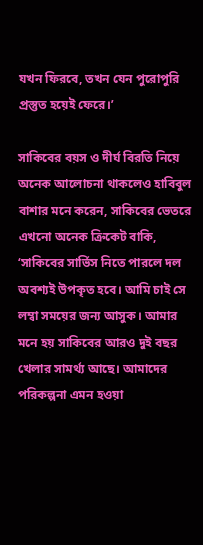যখন ফিরবে, তখন যেন পুরোপুরি প্রস্তুত হয়েই ফেরে।’

সাকিবের বয়স ও দীর্ঘ বিরতি নিয়ে অনেক আলোচনা থাকলেও হাবিবুল বাশার মনে করেন, সাকিবের ভেতরে এখনো অনেক ক্রিকেট বাকি, ‘সাকিবের সার্ভিস নিতে পারলে দল অবশ্যই উপকৃত হবে। আমি চাই সে লম্বা সময়ের জন্য আসুক। আমার মনে হয় সাকিবের আরও দুই বছর খেলার সামর্থ্য আছে। আমাদের পরিকল্পনা এমন হওয়া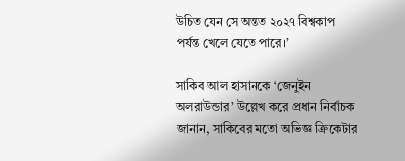উচিত যেন সে অন্তত ২০২৭ বিশ্বকাপ পর্যন্ত খেলে যেতে পারে।’

সাকিব আল হাসানকে ‘জেনুইন অলরাউন্ডার’ উল্লেখ করে প্রধান নির্বাচক জানান, সাকিবের মতো অভিজ্ঞ ক্রিকেটার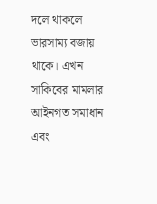দলে থাকলে ভারসাম্য বজায় থাকে। এখন সাকিবের মামলার আইনগত সমাধান এবং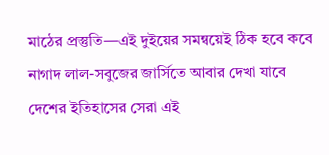মাঠের প্রস্তুতি—এই দুইয়ের সমন্বয়েই ঠিক হবে কবে নাগাদ লাল-সবুজের জার্সিতে আবার দেখা যাবে দেশের ইতিহাসের সেরা এই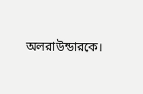অলরাউন্ডারকে।